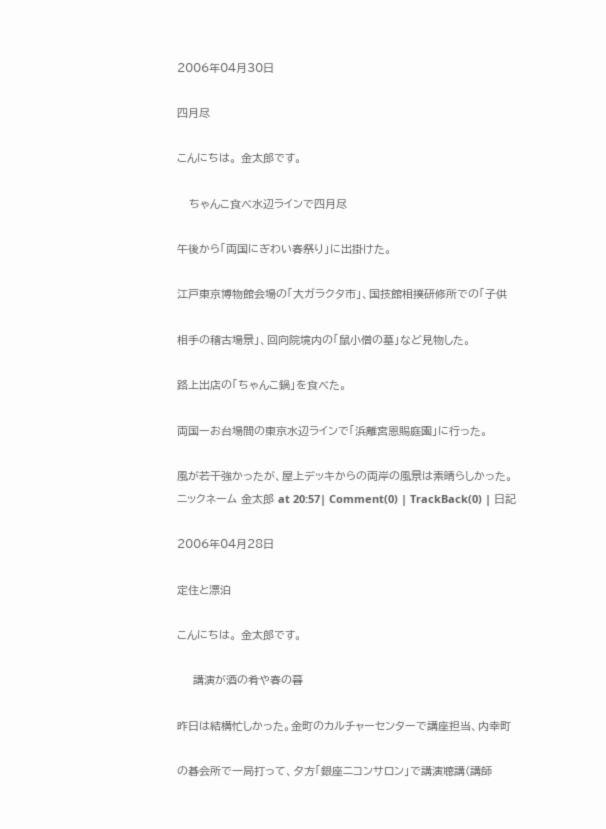2006年04月30日

四月尽

こんにちは。 金太郎です。

   ちゃんこ食べ水辺ラインで四月尽

午後から「両国にぎわい春祭り」に出掛けた。

江戸東京博物館会場の「大ガラクタ市」、国技館相撲研修所での「子供

相手の稽古場景」、回向院境内の「鼠小僧の墓」など見物した。

路上出店の「ちゃんこ鍋」を食べた。

両国ーお台場間の東京水辺ラインで「浜離宮恩賜庭園」に行った。

風が若干強かったが、屋上デッキからの両岸の風景は素晴らしかった。
ニックネーム 金太郎 at 20:57| Comment(0) | TrackBack(0) | 日記

2006年04月28日

定住と漂泊

こんにちは。 金太郎です。

    講演が酒の肴や春の暮

昨日は結構忙しかった。金町のカルチャーセンターで講座担当、内幸町

の碁会所で一局打って、夕方「銀座ニコンサロン」で講演聴講(講師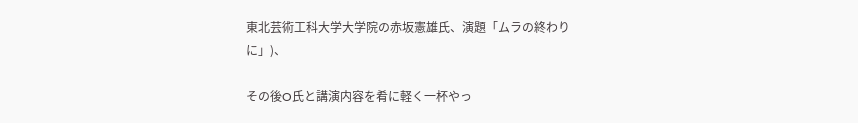東北芸術工科大学大学院の赤坂憲雄氏、演題「ムラの終わりに」)、

その後O氏と講演内容を肴に軽く一杯やっ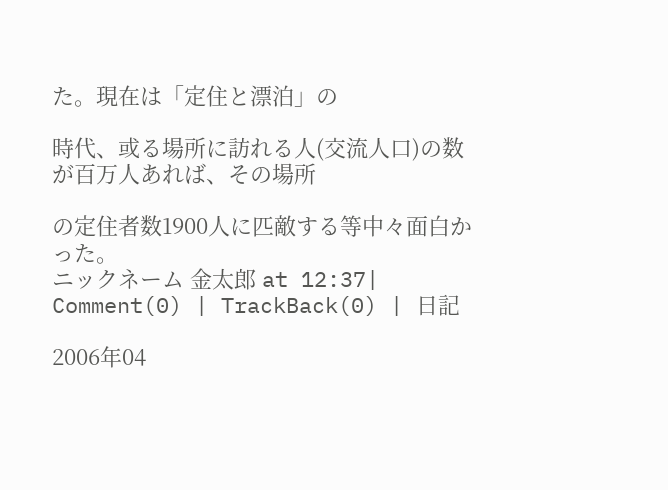た。現在は「定住と漂泊」の

時代、或る場所に訪れる人(交流人口)の数が百万人あれば、その場所

の定住者数1900人に匹敵する等中々面白かった。
ニックネーム 金太郎 at 12:37| Comment(0) | TrackBack(0) | 日記

2006年04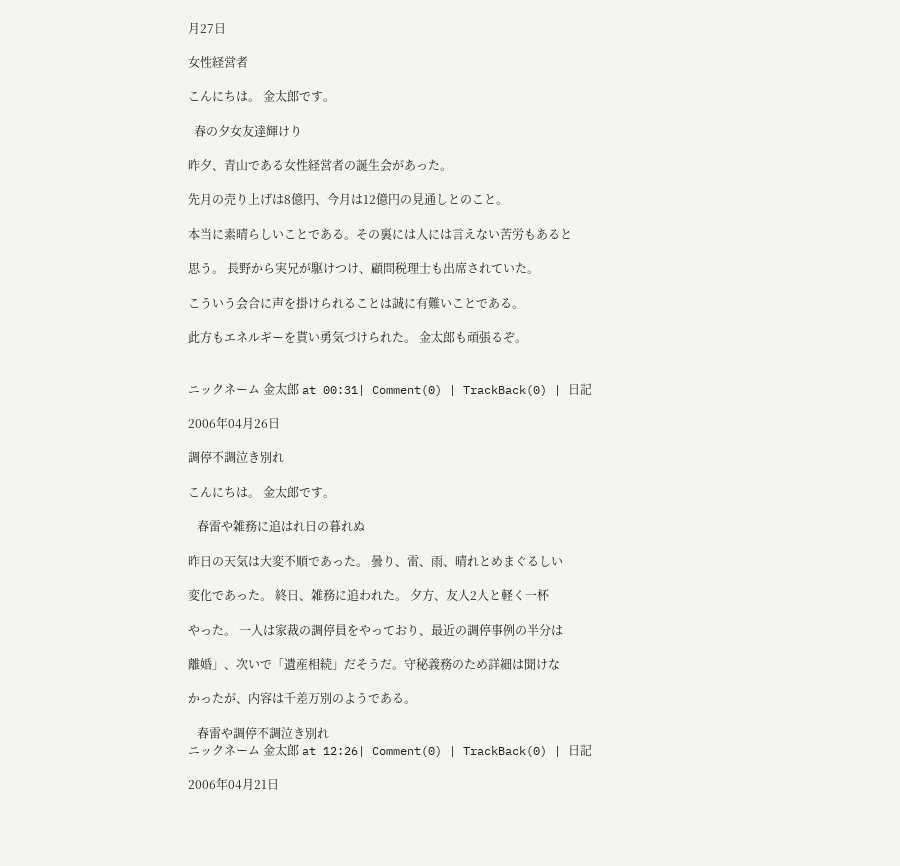月27日

女性経営者

こんにちは。 金太郎です。

  春の夕女友達輝けり

昨夕、青山である女性経営者の誕生会があった。

先月の売り上げは8億円、今月は12億円の見通しとのこと。

本当に素晴らしいことである。その裏には人には言えない苦労もあると

思う。 長野から実兄が駆けつけ、顧問税理士も出席されていた。

こういう会合に声を掛けられることは誠に有難いことである。

此方もエネルギーを貰い勇気づけられた。 金太郎も頑張るぞ。


ニックネーム 金太郎 at 00:31| Comment(0) | TrackBack(0) | 日記

2006年04月26日

調停不調泣き別れ

こんにちは。 金太郎です。

   春雷や雑務に追はれ日の暮れぬ

昨日の天気は大変不順であった。 曇り、雷、雨、晴れとめまぐるしい

変化であった。 終日、雑務に追われた。 夕方、友人2人と軽く一杯

やった。 一人は家裁の調停員をやっており、最近の調停事例の半分は

離婚」、次いで「遺産相続」だそうだ。守秘義務のため詳細は聞けな

かったが、内容は千差万別のようである。

   春雷や調停不調泣き別れ
ニックネーム 金太郎 at 12:26| Comment(0) | TrackBack(0) | 日記

2006年04月21日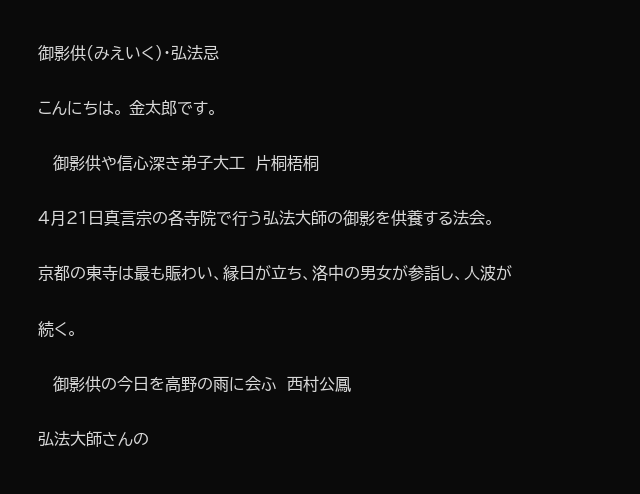御影供(みえいく)・弘法忌

こんにちは。 金太郎です。

   御影供や信心深き弟子大工  片桐梧桐

4月21日真言宗の各寺院で行う弘法大師の御影を供養する法会。

京都の東寺は最も賑わい、縁日が立ち、洛中の男女が参詣し、人波が

続く。

   御影供の今日を高野の雨に会ふ  西村公鳳

弘法大師さんの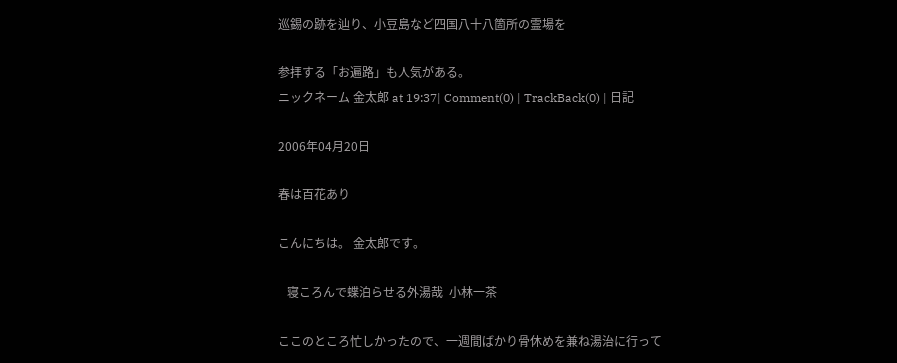巡錫の跡を辿り、小豆島など四国八十八箇所の霊場を

参拝する「お遍路」も人気がある。
ニックネーム 金太郎 at 19:37| Comment(0) | TrackBack(0) | 日記

2006年04月20日

春は百花あり

こんにちは。 金太郎です。

   寝ころんで蝶泊らせる外湯哉  小林一茶

ここのところ忙しかったので、一週間ばかり骨休めを兼ね湯治に行って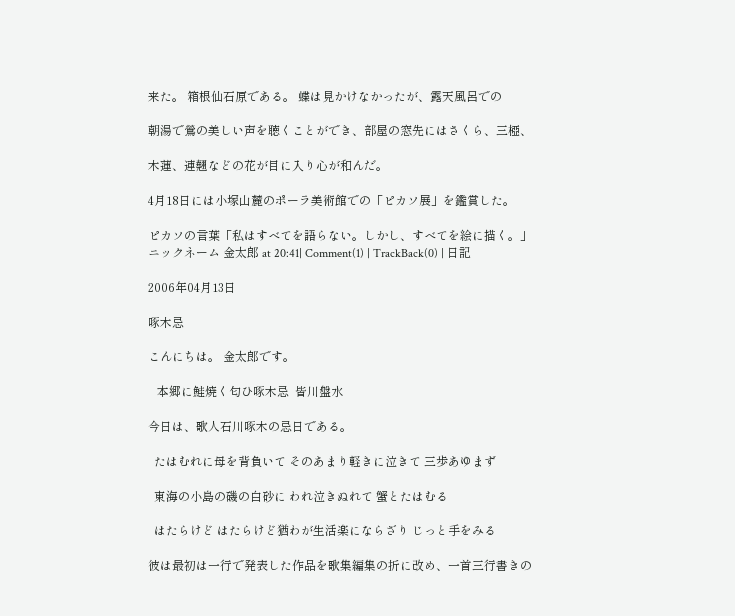来た。 箱根仙石原である。 蝶は見かけなかったが、露天風呂での

朝湯で鶯の美しい声を聴くことができ、部屋の窓先にはさくら、三椏、

木蓮、連翹などの花が目に入り心が和んだ。

4月18日には小塚山麓のポーラ美術館での「ピカソ展」を鑑賞した。

ピカソの言葉「私はすべてを語らない。しかし、すべてを絵に描く。」
ニックネーム 金太郎 at 20:41| Comment(1) | TrackBack(0) | 日記

2006年04月13日

啄木忌

こんにちは。 金太郎です。

   本郷に鮭焼く匂ひ啄木忌  皆川盤水

今日は、歌人石川啄木の忌日である。

  たはむれに母を背負いて そのあまり軽きに泣きて 三歩あゆまず

  東海の小島の磯の白砂に われ泣きぬれて 蟹とたはむる

  はたらけど はたらけど猶わが生活楽にならざり じっと手をみる

彼は最初は一行で発表した作品を歌集編集の折に改め、一首三行書きの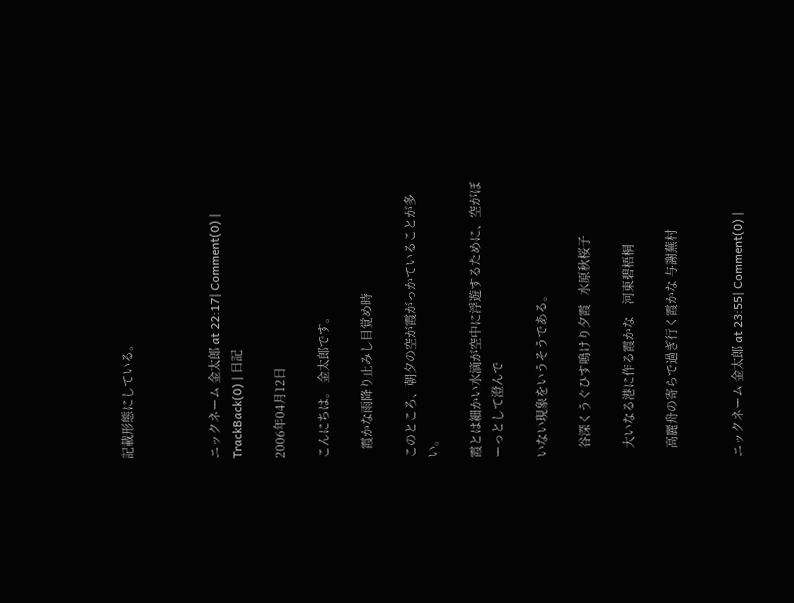記載形態にしている。



ニックネーム 金太郎 at 22:17| Comment(0) | TrackBack(0) | 日記

2006年04月12日

こんにちは。 金太郎です。

   霞かな雨降り止みし目覚め時

このところ、朝夕の空が霞がっかていることが多い。

霞とは細かい水滴が空中に浮遊するために、空がぼーっとして澄んで

いない現象をいうそうである。

   谷深くうぐひす鳴けり夕霞   水原秋桜子

   大いなる港に作る霞かな    河東碧梧桐

   高麗舟の寄らで過ぎ行く霞かな 与謝蕪村


ニックネーム 金太郎 at 23:55| Comment(0) |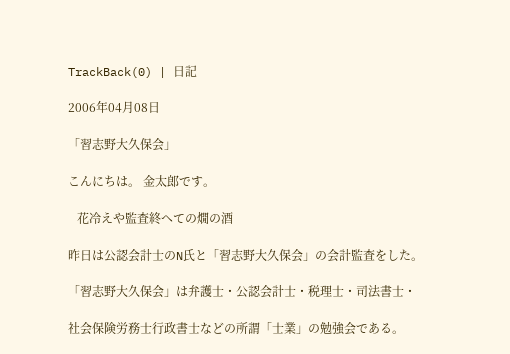TrackBack(0) | 日記

2006年04月08日

「習志野大久保会」

こんにちは。 金太郎です。

   花冷えや監査終へての燗の酒

昨日は公認会計士のN氏と「習志野大久保会」の会計監査をした。

「習志野大久保会」は弁護士・公認会計士・税理士・司法書士・

社会保険労務士行政書士などの所謂「士業」の勉強会である。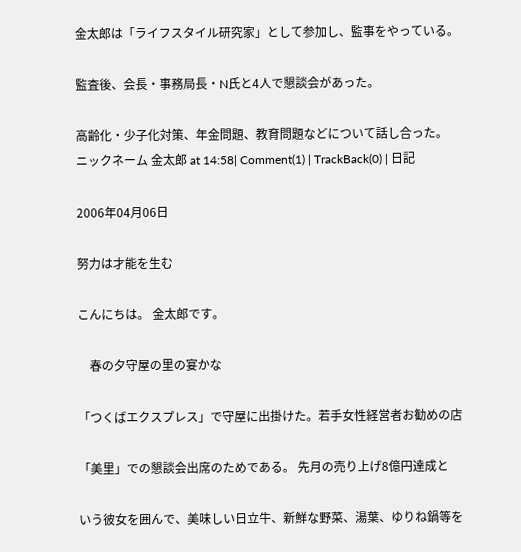金太郎は「ライフスタイル研究家」として参加し、監事をやっている。

監査後、会長・事務局長・N氏と4人で懇談会があった。

高齢化・少子化対策、年金問題、教育問題などについて話し合った。
ニックネーム 金太郎 at 14:58| Comment(1) | TrackBack(0) | 日記

2006年04月06日

努力は才能を生む

こんにちは。 金太郎です。

    春の夕守屋の里の宴かな

「つくばエクスプレス」で守屋に出掛けた。若手女性経営者お勧めの店

「美里」での懇談会出席のためである。 先月の売り上げ8億円達成と

いう彼女を囲んで、美味しい日立牛、新鮮な野菜、湯葉、ゆりね鍋等を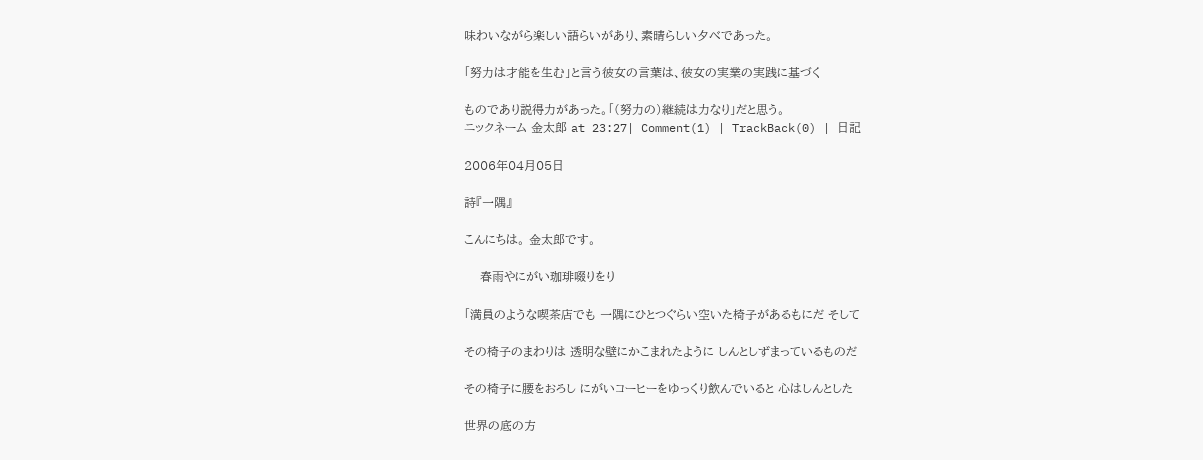味わいながら楽しい語らいがあり、素晴らしい夕べであった。

「努力は才能を生む」と言う彼女の言葉は、彼女の実業の実践に基づく

ものであり説得力があった。「(努力の)継続は力なり」だと思う。
ニックネーム 金太郎 at 23:27| Comment(1) | TrackBack(0) | 日記

2006年04月05日

詩『一隅』

こんにちは。 金太郎です。

    春雨やにがい珈琲啜りをり

「満員のような喫茶店でも 一隅にひとつぐらい空いた椅子があるもにだ そして

その椅子のまわりは 透明な壁にかこまれたように しんとしずまっているものだ

その椅子に腰をおろし にがいコーヒーをゆっくり飲んでいると 心はしんとした

世界の底の方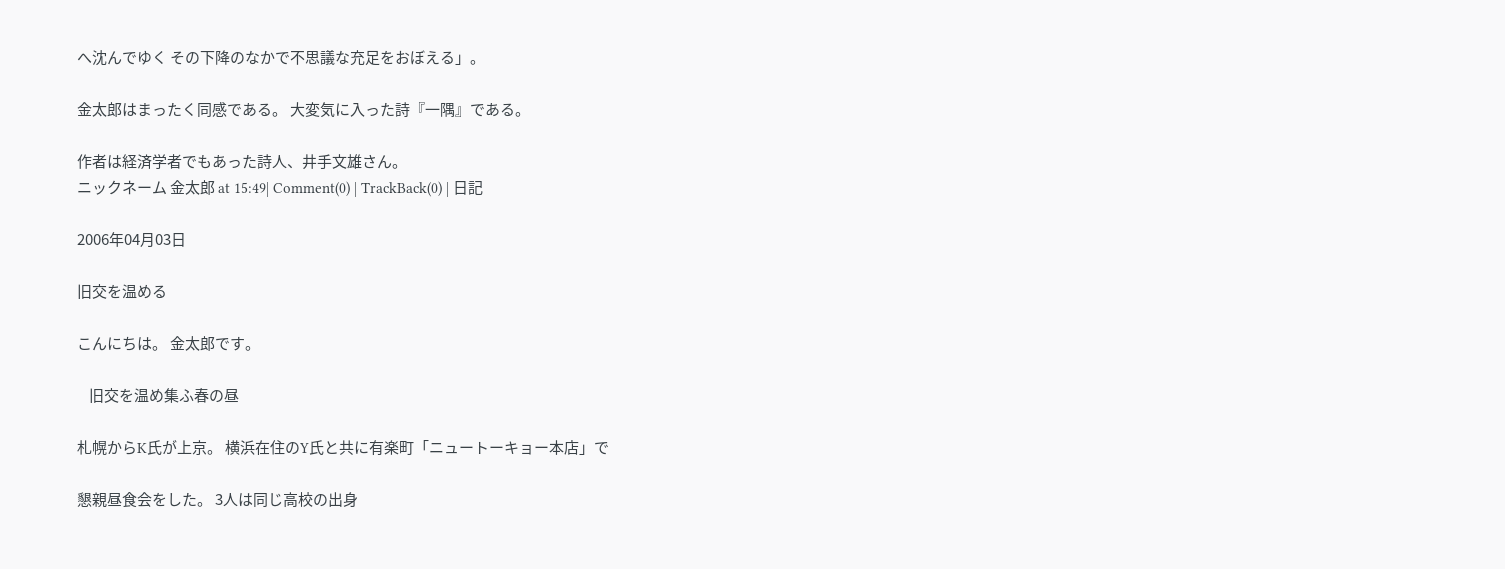へ沈んでゆく その下降のなかで不思議な充足をおぼえる」。

金太郎はまったく同感である。 大変気に入った詩『一隅』である。

作者は経済学者でもあった詩人、井手文雄さん。
ニックネーム 金太郎 at 15:49| Comment(0) | TrackBack(0) | 日記

2006年04月03日

旧交を温める

こんにちは。 金太郎です。

    旧交を温め集ふ春の昼

札幌からK氏が上京。 横浜在住のY氏と共に有楽町「ニュートーキョー本店」で

懇親昼食会をした。 3人は同じ高校の出身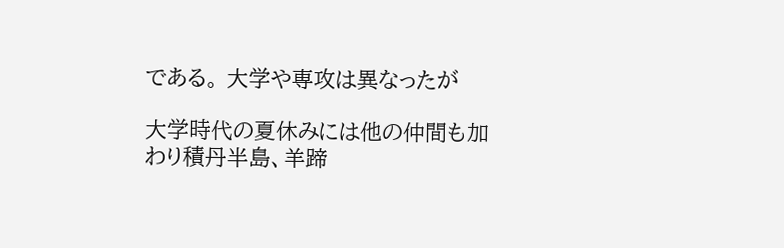である。 大学や専攻は異なったが

大学時代の夏休みには他の仲間も加わり積丹半島、羊蹄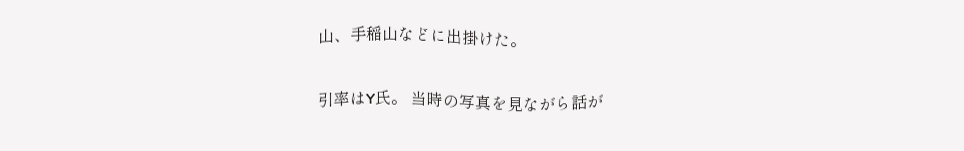山、手稲山などに出掛けた。

引率はY氏。 当時の写真を見ながら話が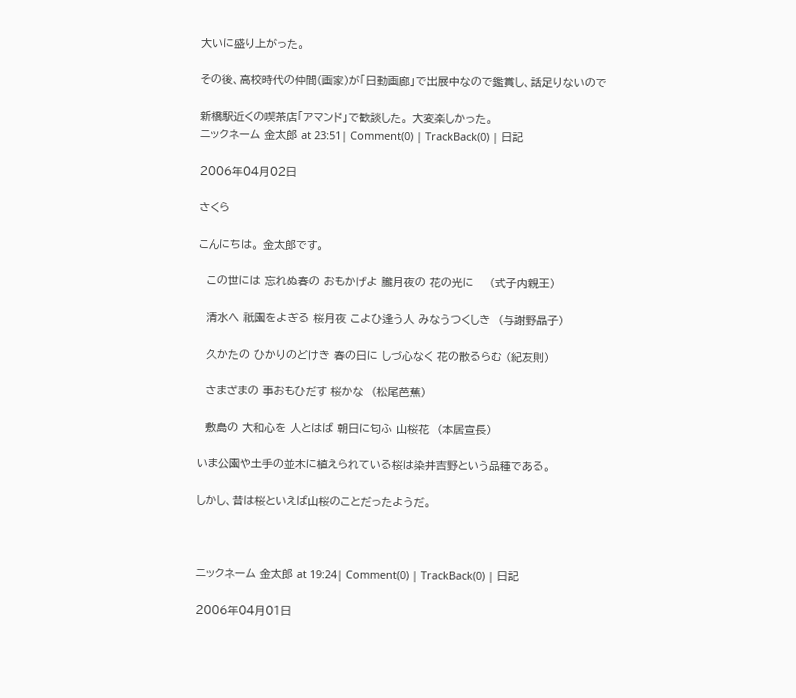大いに盛り上がった。

その後、高校時代の仲間(画家)が「日動画廊」で出展中なので鑑賞し、話足りないので

新橋駅近くの喫茶店「アマンド」で歓談した。 大変楽しかった。
ニックネーム 金太郎 at 23:51| Comment(0) | TrackBack(0) | 日記

2006年04月02日

さくら

こんにちは。 金太郎です。

  この世には 忘れぬ春の おもかげよ 朧月夜の 花の光に    (式子内親王)

  清水へ 祇園をよぎる 桜月夜 こよひ逢う人 みなうつくしき  (与謝野晶子)

  久かたの ひかりのどけき 春の日に しづ心なく 花の散るらむ (紀友則)

  さまざまの 事おもひだす 桜かな  (松尾芭蕉)

  敷島の 大和心を 人とはば 朝日に匂ふ 山桜花  (本居宣長)

いま公園や土手の並木に植えられている桜は染井吉野という品種である。

しかし、昔は桜といえば山桜のことだったようだ。



ニックネーム 金太郎 at 19:24| Comment(0) | TrackBack(0) | 日記

2006年04月01日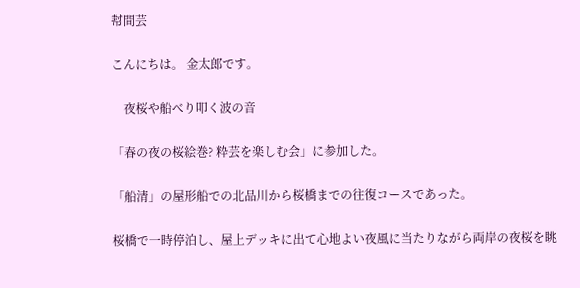幇間芸

こんにちは。 金太郎です。

    夜桜や船べり叩く波の音

「春の夜の桜絵巻? 粋芸を楽しむ会」に参加した。

「船清」の屋形船での北品川から桜橋までの往復コースであった。

桜橋で一時停泊し、屋上デッキに出て心地よい夜風に当たりながら両岸の夜桜を眺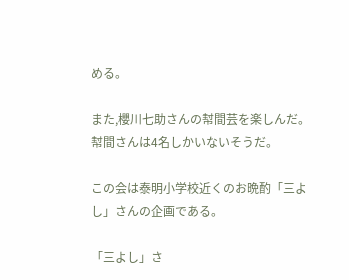める。

また,櫻川七助さんの幇間芸を楽しんだ。 幇間さんは4名しかいないそうだ。

この会は泰明小学校近くのお晩酌「三よし」さんの企画である。

「三よし」さ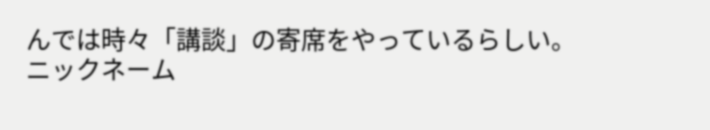んでは時々「講談」の寄席をやっているらしい。
ニックネーム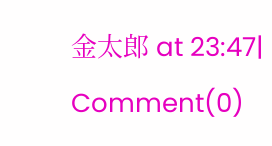金太郎 at 23:47| Comment(0)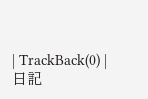| TrackBack(0) | 日記